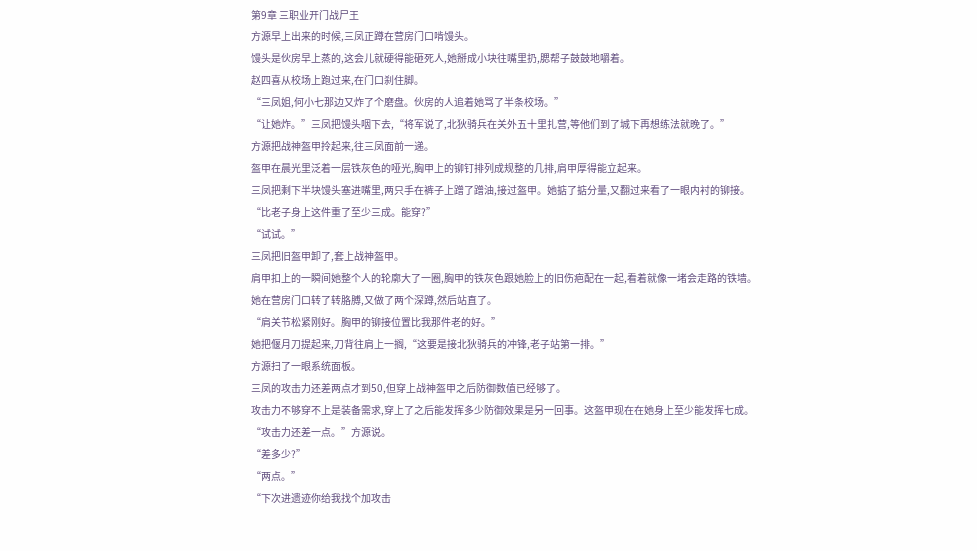第9章 三职业开门战尸王
方源早上出来的时候,三凤正蹲在营房门口啃馒头。
馒头是伙房早上蒸的,这会儿就硬得能砸死人,她掰成小块往嘴里扔,腮帮子鼓鼓地嚼着。
赵四喜从校场上跑过来,在门口刹住脚。
“三凤姐,何小七那边又炸了个磨盘。伙房的人追着她骂了半条校场。”
“让她炸。”三凤把馒头咽下去,“将军说了,北狄骑兵在关外五十里扎营,等他们到了城下再想练法就晚了。”
方源把战神盔甲拎起来,往三凤面前一递。
盔甲在晨光里泛着一层铁灰色的哑光,胸甲上的铆钉排列成规整的几排,肩甲厚得能立起来。
三凤把剩下半块馒头塞进嘴里,两只手在裤子上蹭了蹭油,接过盔甲。她掂了掂分量,又翻过来看了一眼内衬的铆接。
“比老子身上这件重了至少三成。能穿?”
“试试。”
三凤把旧盔甲卸了,套上战神盔甲。
肩甲扣上的一瞬间她整个人的轮廓大了一圈,胸甲的铁灰色跟她脸上的旧伤疤配在一起,看着就像一堵会走路的铁墙。
她在营房门口转了转胳膊,又做了两个深蹲,然后站直了。
“肩关节松紧刚好。胸甲的铆接位置比我那件老的好。”
她把偃月刀提起来,刀背往肩上一搁,“这要是接北狄骑兵的冲锋,老子站第一排。”
方源扫了一眼系统面板。
三凤的攻击力还差两点才到50,但穿上战神盔甲之后防御数值已经够了。
攻击力不够穿不上是装备需求,穿上了之后能发挥多少防御效果是另一回事。这盔甲现在在她身上至少能发挥七成。
“攻击力还差一点。”方源说。
“差多少?”
“两点。”
“下次进遗迹你给我找个加攻击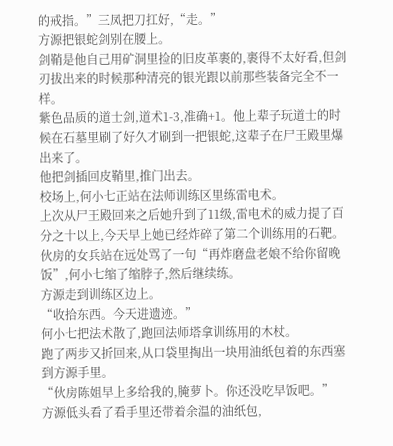的戒指。”三凤把刀扛好,“走。”
方源把银蛇剑别在腰上。
剑鞘是他自己用矿洞里捡的旧皮革裹的,裹得不太好看,但剑刃拔出来的时候那种清亮的银光跟以前那些装备完全不一样。
紫色品质的道士剑,道术1-3,准确+1。他上辈子玩道士的时候在石墓里刷了好久才刷到一把银蛇,这辈子在尸王殿里爆出来了。
他把剑插回皮鞘里,推门出去。
校场上,何小七正站在法师训练区里练雷电术。
上次从尸王殿回来之后她升到了11级,雷电术的威力提了百分之十以上,今天早上她已经炸碎了第二个训练用的石靶。
伙房的女兵站在远处骂了一句“再炸磨盘老娘不给你留晚饭”,何小七缩了缩脖子,然后继续练。
方源走到训练区边上。
“收拾东西。今天进遗迹。”
何小七把法术散了,跑回法师塔拿训练用的木杖。
跑了两步又折回来,从口袋里掏出一块用油纸包着的东西塞到方源手里。
“伙房陈姐早上多给我的,腌萝卜。你还没吃早饭吧。”
方源低头看了看手里还带着余温的油纸包,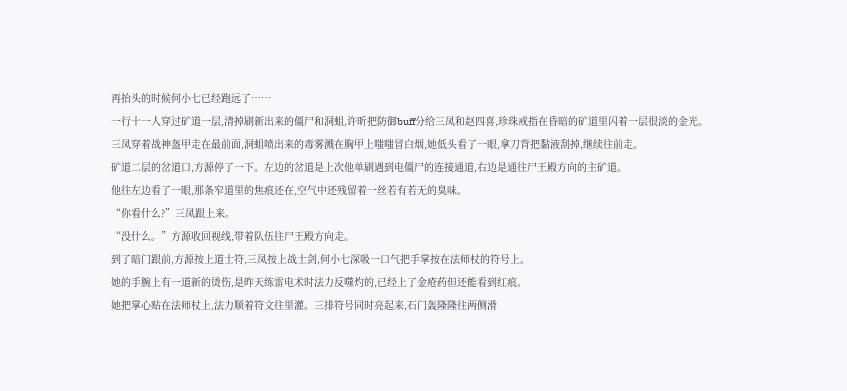再抬头的时候何小七已经跑远了……
一行十一人穿过矿道一层,清掉刷新出来的僵尸和洞蛆,许昕把防御buff分给三凤和赵四喜,珍珠戒指在昏暗的矿道里闪着一层很淡的金光。
三凤穿着战神盔甲走在最前面,洞蛆喷出来的毒雾溅在胸甲上嗤嗤冒白烟,她低头看了一眼,拿刀背把黏液刮掉,继续往前走。
矿道二层的岔道口,方源停了一下。左边的岔道是上次他单刷遇到电僵尸的连接通道,右边是通往尸王殿方向的主矿道。
他往左边看了一眼,那条窄道里的焦痕还在,空气中还残留着一丝若有若无的臭味。
“你看什么?”三凤跟上来。
“没什么。”方源收回视线,带着队伍往尸王殿方向走。
到了暗门跟前,方源按上道士符,三凤按上战士剑,何小七深吸一口气把手掌按在法师杖的符号上。
她的手腕上有一道新的烫伤,是昨天练雷电术时法力反噬灼的,已经上了金疮药但还能看到红痕。
她把掌心贴在法师杖上,法力顺着符文往里灌。三排符号同时亮起来,石门轰隆隆往两侧滑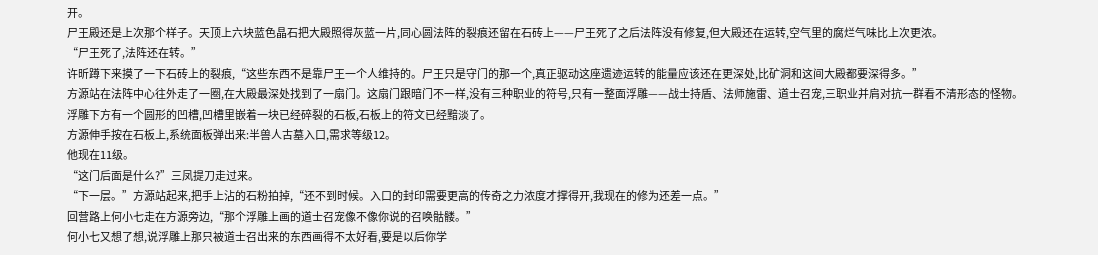开。
尸王殿还是上次那个样子。天顶上六块蓝色晶石把大殿照得灰蓝一片,同心圆法阵的裂痕还留在石砖上——尸王死了之后法阵没有修复,但大殿还在运转,空气里的腐烂气味比上次更浓。
“尸王死了,法阵还在转。”
许昕蹲下来摸了一下石砖上的裂痕,“这些东西不是靠尸王一个人维持的。尸王只是守门的那一个,真正驱动这座遗迹运转的能量应该还在更深处,比矿洞和这间大殿都要深得多。”
方源站在法阵中心往外走了一圈,在大殿最深处找到了一扇门。这扇门跟暗门不一样,没有三种职业的符号,只有一整面浮雕——战士持盾、法师施雷、道士召宠,三职业并肩对抗一群看不清形态的怪物。
浮雕下方有一个圆形的凹槽,凹槽里嵌着一块已经碎裂的石板,石板上的符文已经黯淡了。
方源伸手按在石板上,系统面板弹出来:半兽人古墓入口,需求等级12。
他现在11级。
“这门后面是什么?”三凤提刀走过来。
“下一层。”方源站起来,把手上沾的石粉拍掉,“还不到时候。入口的封印需要更高的传奇之力浓度才撑得开,我现在的修为还差一点。”
回营路上何小七走在方源旁边,“那个浮雕上画的道士召宠像不像你说的召唤骷髅。”
何小七又想了想,说浮雕上那只被道士召出来的东西画得不太好看,要是以后你学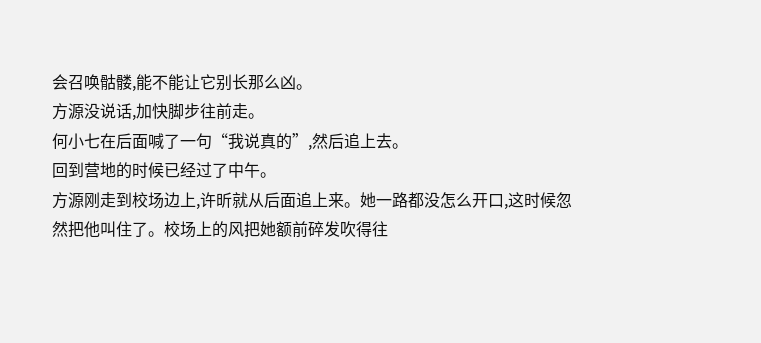会召唤骷髅,能不能让它别长那么凶。
方源没说话,加快脚步往前走。
何小七在后面喊了一句“我说真的”,然后追上去。
回到营地的时候已经过了中午。
方源刚走到校场边上,许昕就从后面追上来。她一路都没怎么开口,这时候忽然把他叫住了。校场上的风把她额前碎发吹得往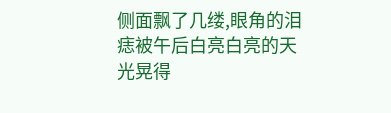侧面飘了几缕,眼角的泪痣被午后白亮白亮的天光晃得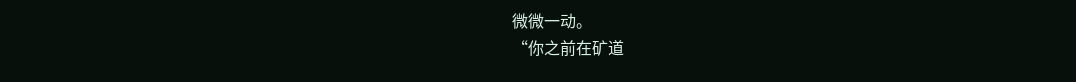微微一动。
“你之前在矿道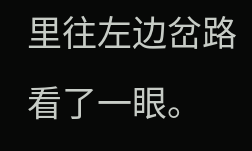里往左边岔路看了一眼。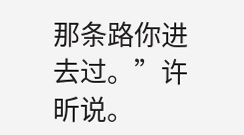那条路你进去过。”许昕说。